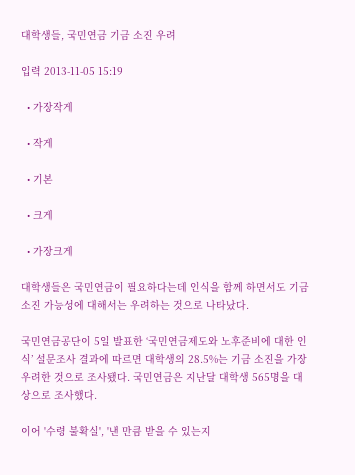대학생들, 국민연금 기금 소진 우려

입력 2013-11-05 15:19

  • 가장작게

  • 작게

  • 기본

  • 크게

  • 가장크게

대학생들은 국민연금이 필요하다는데 인식을 함께 하면서도 기금 소진 가능성에 대해서는 우려하는 것으로 나타났다.

국민연금공단이 5일 발표한 ‘국민연금제도와 노후준비에 대한 인식’ 설문조사 결과에 따르면 대학생의 28.5%는 기금 소진을 가장 우려한 것으로 조사됐다. 국민연금은 지난달 대학생 565명을 대상으로 조사했다.

이어 '수령 불확실', '낸 만큼 받을 수 있는지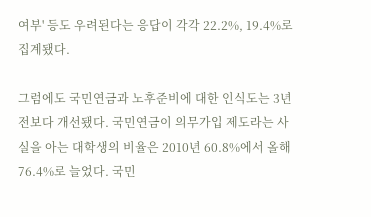여부' 등도 우려된다는 응답이 각각 22.2%, 19.4%로 집계됐다.

그럼에도 국민연금과 노후준비에 대한 인식도는 3년 전보다 개선됐다. 국민연금이 의무가입 제도라는 사실을 아는 대학생의 비율은 2010년 60.8%에서 올해 76.4%로 늘었다. 국민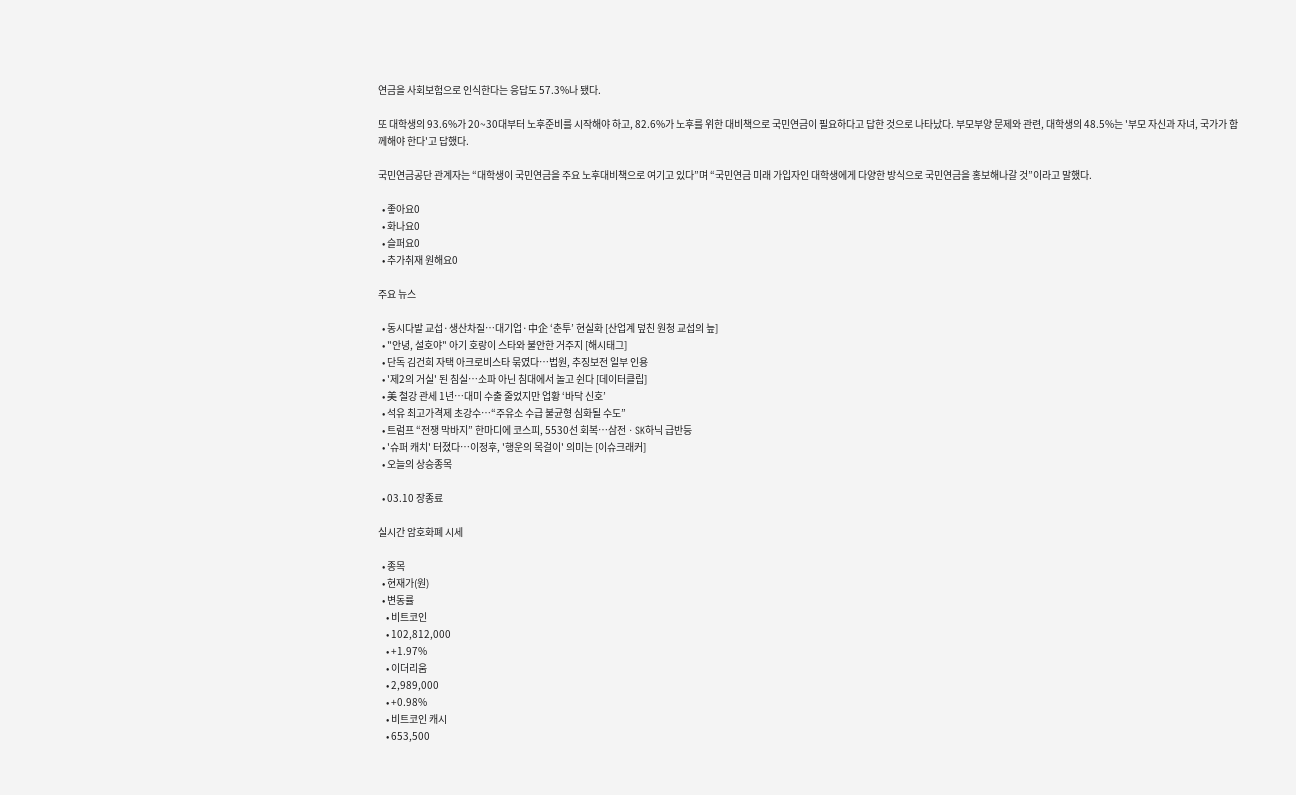연금을 사회보험으로 인식한다는 응답도 57.3%나 됐다.

또 대학생의 93.6%가 20~30대부터 노후준비를 시작해야 하고, 82.6%가 노후를 위한 대비책으로 국민연금이 필요하다고 답한 것으로 나타났다. 부모부양 문제와 관련, 대학생의 48.5%는 '부모 자신과 자녀, 국가가 함께해야 한다'고 답했다.

국민연금공단 관계자는 “대학생이 국민연금을 주요 노후대비책으로 여기고 있다”며 “국민연금 미래 가입자인 대학생에게 다양한 방식으로 국민연금을 홍보해나갈 것”이라고 말했다.

  • 좋아요0
  • 화나요0
  • 슬퍼요0
  • 추가취재 원해요0

주요 뉴스

  • 동시다발 교섭·생산차질…대기업·中企 ‘춘투’ 현실화 [산업계 덮친 원청 교섭의 늪]
  • "안녕, 설호야" 아기 호랑이 스타와 불안한 거주지 [해시태그]
  • 단독 김건희 자택 아크로비스타 묶였다…법원, 추징보전 일부 인용
  • '제2의 거실' 된 침실…소파 아닌 침대에서 놀고 쉰다 [데이터클립]
  • 美 철강 관세 1년…대미 수출 줄었지만 업황 ‘바닥 신호’
  • 석유 최고가격제 초강수…“주유소 수급 불균형 심화될 수도”
  • 트럼프 “전쟁 막바지” 한마디에 코스피, 5530선 회복⋯삼전ㆍSK하닉 급반등
  • '슈퍼 캐치' 터졌다⋯이정후, '행운의 목걸이' 의미는 [이슈크래커]
  • 오늘의 상승종목

  • 03.10 장종료

실시간 암호화폐 시세

  • 종목
  • 현재가(원)
  • 변동률
    • 비트코인
    • 102,812,000
    • +1.97%
    • 이더리움
    • 2,989,000
    • +0.98%
    • 비트코인 캐시
    • 653,500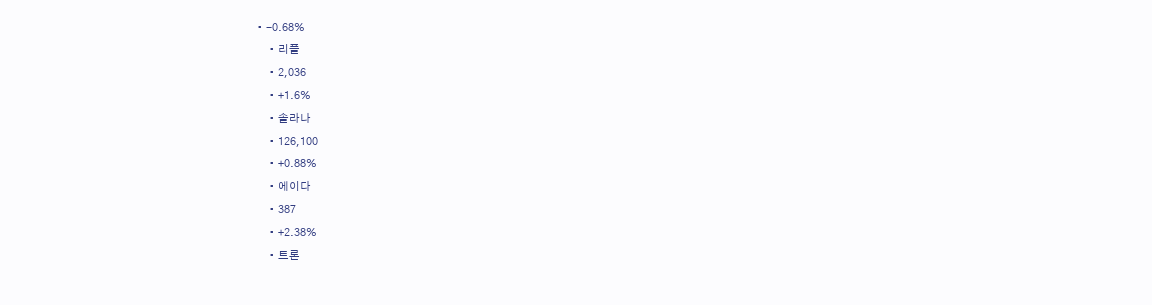• -0.68%
    • 리플
    • 2,036
    • +1.6%
    • 솔라나
    • 126,100
    • +0.88%
    • 에이다
    • 387
    • +2.38%
    • 트론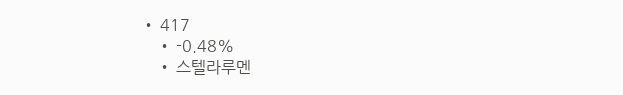• 417
    • -0.48%
    • 스텔라루멘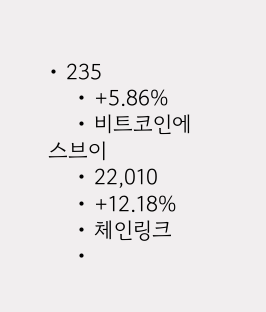• 235
    • +5.86%
    • 비트코인에스브이
    • 22,010
    • +12.18%
    • 체인링크
    •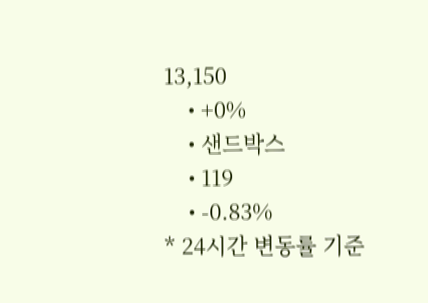13,150
    • +0%
    • 샌드박스
    • 119
    • -0.83%
* 24시간 변동률 기준